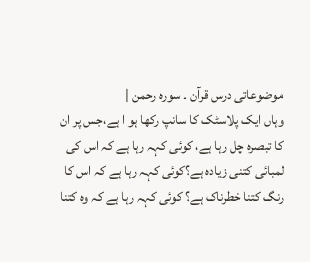موضوعاتی درس قرآن ۔ سورہ رحمن |
وہاں ایک پلاسٹک کا سانپ رکھا ہو ا ہے،جس پر ان کا تبصرہ چل رہا ہے، کوئی کہہ رہا ہے کہ اس کی لمبائی کتنی زیادہ ہے؟کوئی کہہ رہا ہے کہ اس کا رنگ کتنا خطرناک ہے؟ کوئی کہہ رہا ہے کہ وہ کتنا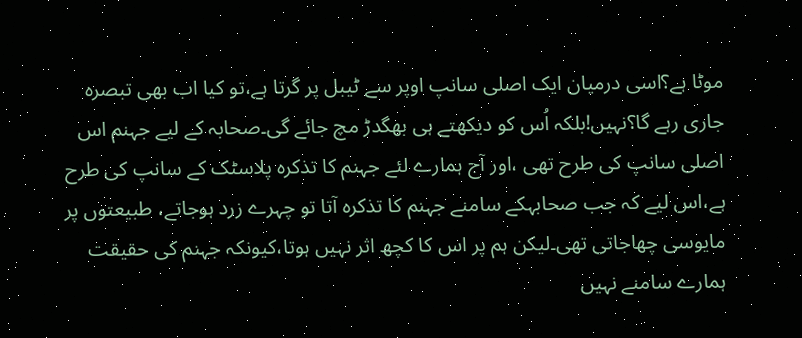موٹا ہے؟اسی درمیان ایک اصلی سانپ اوپر سے ٹیبل پر گرتا ہے،تو کیا اب بھی تبصرہ جاری رہے گا؟نہیں!بلکہ اُس کو دیکھتے ہی بھگدڑ مچ جائے گی۔صحابہ کے لیے جہنم اس اصلی سانپ کی طرح تھی ،اور آج ہمارے لئے جہنم کا تذکرہ پلاسٹک کے سانپ کی طرح ہے،اس لیے کہ جب صحابہکے سامنے جہنم کا تذکرہ آتا تو چہرے زرد ہوجاتے، طبیعتوں پر مایوسی چھاجاتی تھی۔لیکن ہم پر اس کا کچھ اثر نہیں ہوتا،کیونکہ جہنم کی حقیقت ہمارے سامنے نہیں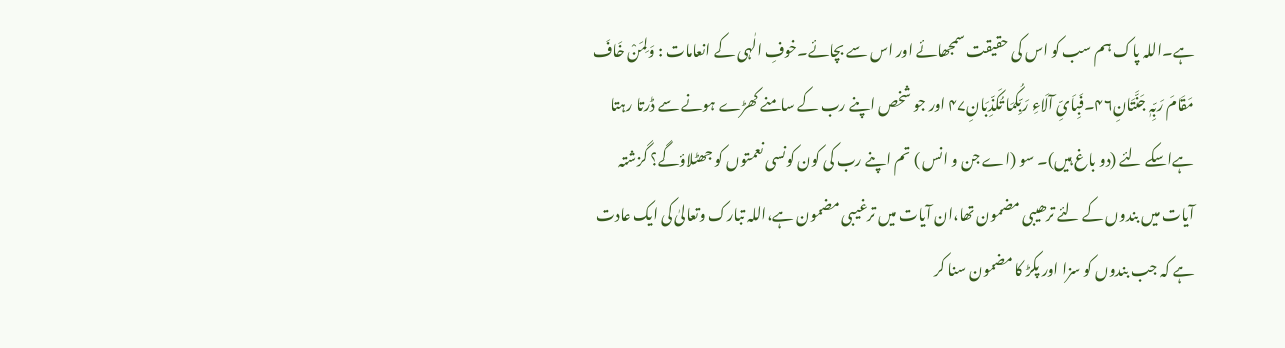ہے۔اللہ پاک ہم سب کو اس کی حقیقت سمجھائے اور اس سے بچائے۔خوفِ الٰہی کے انعامات : وَلِمَنْ خَافَ مَقَامَ رَبِّہٖ جَنَّتَانِ۴۶۔فَبِاَیِّ آلَاءِ رَبِّکُمَا تُکَذِّبَانِ۴۷ اور جو شخص اپنے رب کے سامنے کھڑے ہونے سے ڈرتا رہتا ہےاسکے لئے (دو باغ ہیں)۔ سو (اے جن و انس ) تم اپنے رب کی کون کونسی نعمتوں کو جھٹلاؤگے؟ گزشتہ آیات میں بندوں کے لئے ترھیبی مضمون تھا،ان آیات میں ترغیبی مضمون ہے،اللہ تبارک وتعالیٰ کی ایک عادت ہے کہ جب بندوں کو سزا اور پکڑ کا مضمون سنا کر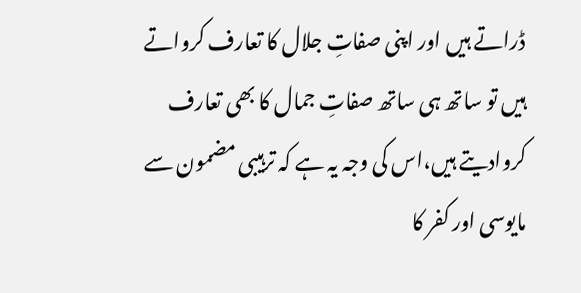ڈراتے ہیں اور اپنی صفاتِ جلال کا تعارف کرواتے ہیں تو ساتھ ہی ساتھ صفاتِ جمال کا بھی تعارف کروادیتے ہیں،اس کی وجہ یہ ہے کہ ترہیبی مضمون سے مایوسی اور کفر کا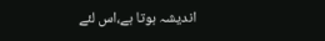اندیشہ ہوتا ہے،اس لئے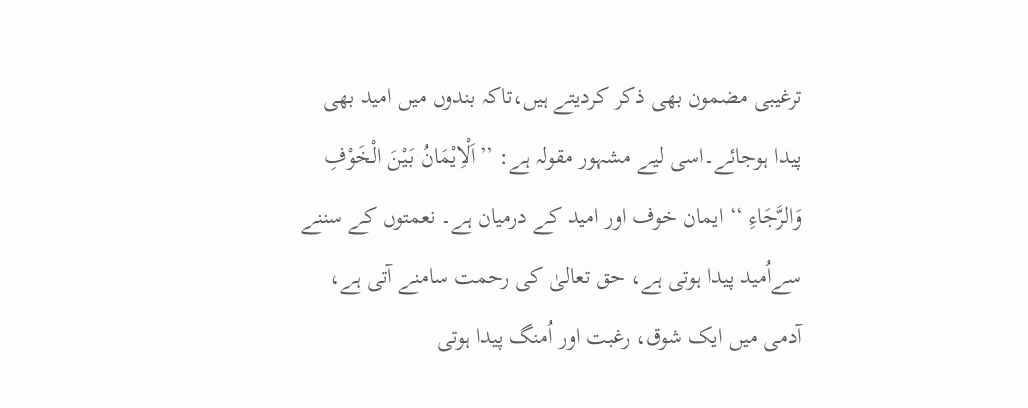ترغیبی مضمون بھی ذکر کردیتے ہیں،تاکہ بندوں میں امید بھی پیدا ہوجائے۔اسی لیے مشہور مقولہ ہے: ’’اَلْاِیْمَانُ بَیْنَ الْخَوْفِ وَالرَّجَاءِ ‘‘ ایمان خوف اور امید کے درمیان ہے۔ نعمتوں کے سننے سےاُمید پیدا ہوتی ہے، حق تعالیٰ کی رحمت سامنے آتی ہے، آدمی میں ایک شوق، رغبت اور اُمنگ پیدا ہوتی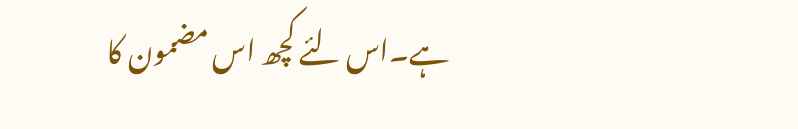ہے۔اس لئے کچھ اس مضمون کا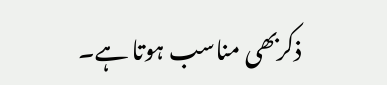ذکربھی مناسب ہوتا ہے۔